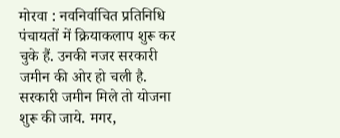मोरवा : नवनिर्वाचित प्रतिनिधि पंचायतों में क्रियाकलाप शुरू कर चुके हैं. उनकी नजर सरकारी जमीन की ओर हो चली है. सरकारी जमीन मिले तो योजना शुरू की जाये. मगर,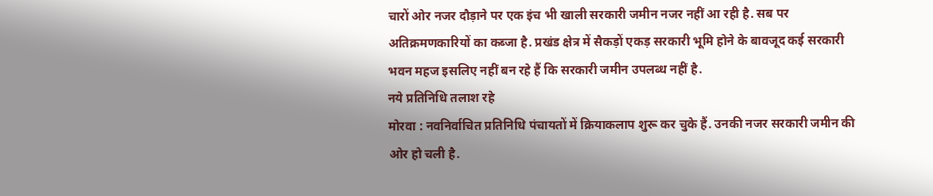चारों ओर नजर दौड़ाने पर एक इंच भी खाली सरकारी जमीन नजर नहीं आ रही है. सब पर अतिक्रमणकारियों का कब्जा है. प्रखंड क्षेत्र में सैकड़ों एकड़ सरकारी भूमि होने के बावजूद कई सरकारी भवन महज इसलिए नहीं बन रहे हैं कि सरकारी जमीन उपलब्ध नहीं है.
नये प्रतिनिधि तलाश रहे
मोरवा : नवनिर्वाचित प्रतिनिधि पंचायतों में क्रियाकलाप शुरू कर चुके हैं. उनकी नजर सरकारी जमीन की ओर हो चली है.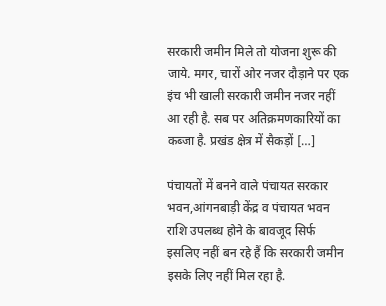सरकारी जमीन मिले तो योजना शुरू की जाये. मगर, चारों ओर नजर दौड़ाने पर एक इंच भी खाली सरकारी जमीन नजर नहीं आ रही है. सब पर अतिक्रमणकारियों का कब्जा है. प्रखंड क्षेत्र में सैकड़ों […]

पंचायतों में बनने वाले पंचायत सरकार भवन,आंगनबाड़ी केंद्र व पंचायत भवन राशि उपलब्ध होने के बावजूद सिर्फ इसलिए नहीं बन रहे हैं कि सरकारी जमीन इसके लिए नहीं मिल रहा है.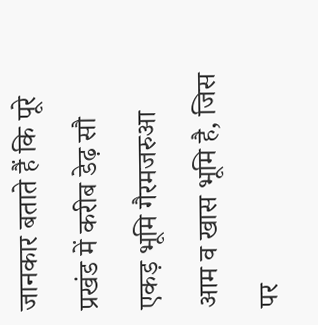जानकार बताते हैं कि पूरे प्रखंड में करीब डेढ़ सौ एकड़ भूमि गैरमजरुआ आम व खास भूमि है, जिस पर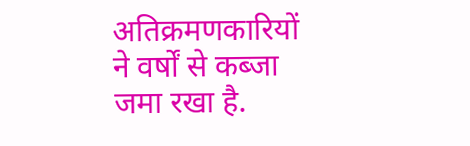अतिक्रमणकारियों ने वर्षों से कब्जा जमा रखा है.